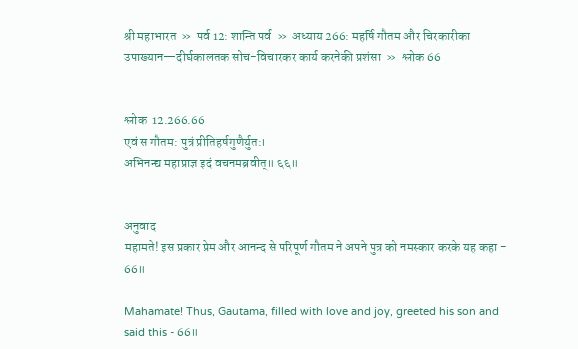श्री महाभारत  »  पर्व 12: शान्ति पर्व  »  अध्याय 266: महर्षि गौतम और चिरकारीका उपाख्यान—दीर्घकालतक सोच-विचारकर कार्य करनेकी प्रशंसा  »  श्लोक 66


श्लोक  12.266.66
एवं स गौतम: पुत्रं प्रीतिहर्षगुणैर्युत:।
अभिनन्द्य महाप्राज्ञ इदं वचनमब्रवीत्॥ ६६॥


अनुवाद
महामते! इस प्रकार प्रेम और आनन्द से परिपूर्ण गौतम ने अपने पुत्र को नमस्कार करके यह कहा - 66॥

Mahamate! Thus, Gautama, filled with love and joy, greeted his son and said this - 66॥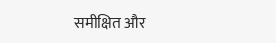समीक्षित और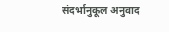संदर्भानुकूल अनुवाद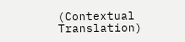(Contextual Translation)